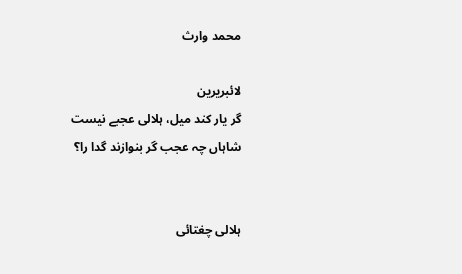محمد وارث

لائبریرین
گر یار کند میل، ہلالی عجبے نیست
شاہاں چہ عجب گر بنوازند گدا را؟


ہلالی چغتائی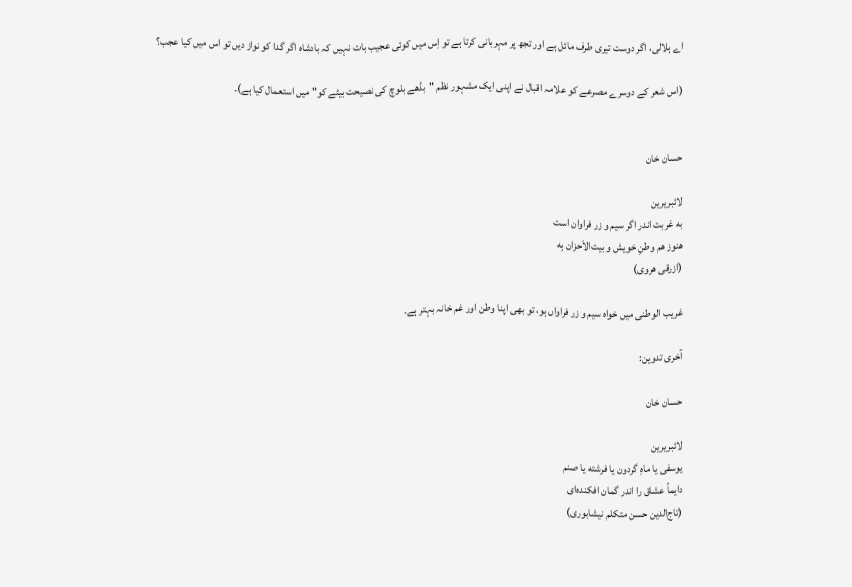اے ہلالی، اگر دوست تیری طرف مائل ہے اور تجھ پر مہربانی کرتا ہے تو اِس میں کوئی عجیب بات نہیں کہ بادشاہ اگر گدا کو نواز دیں تو اس میں کیا عجب؟

(اس شعر کے دوسرے مصرعے کو علامہ اقبال نے اپنی ایک مشہور نظم "بڈھے بلوچ کی نصیحت بیٹے کو" میں استعمال کیا ہے)۔


حسان خان

لائبریرین
به غربت اندر اگر سیم و زر فراوان است
هنوز هم وطنِ خویش و بیت‌الاَحزان بِه
(ازرقی هروی)

غریب الوطنی میں خواہ سیم و زر فراواں ہو، تو بھی اپنا وطن اور غم خانہ بہتر ہے۔

آخری تدوین:

حسان خان

لائبریرین
یوسفی یا ماهِ گردون یا فرشته یا صنم
دایماً عشاق را اندر گمان افکنده‌ای
(تاج‌الدین حسن متکلم نیشابوری)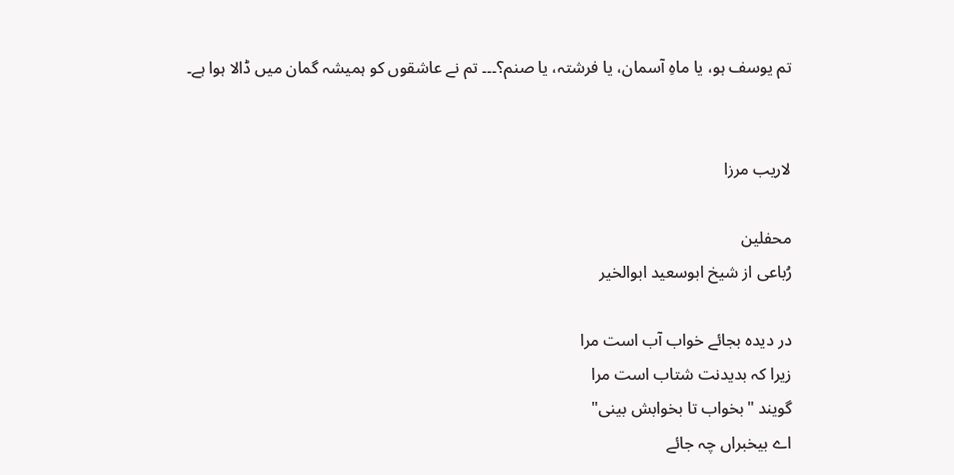تم یوسف ہو، یا ماہِ آسمان، یا فرشتہ، یا صنم؟۔۔۔ تم نے عاشقوں کو ہمیشہ گمان میں ڈالا ہوا ہے۔


لاریب مرزا

محفلین
رُباعی از شیخ ابوسعید ابوالخیر

در دیدہ بجائے خواب آب است مرا
زیرا کہ بدیدنت شتاب است مرا
گویند "بخواب تا بخوابش بینی"
اے بیخبراں چہ جائے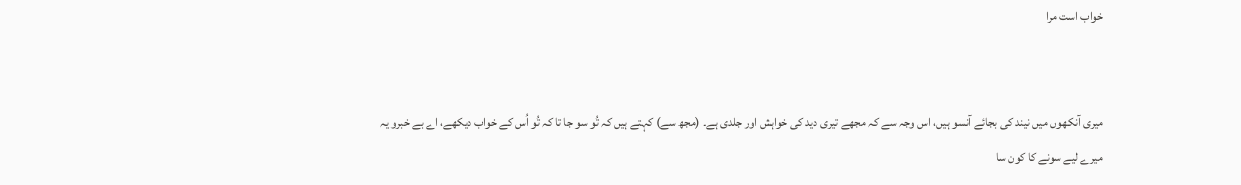خواب است مرا


میری آنکھوں میں نیند کی بجائے آنسو ہیں، اس وجہ سے کہ مجھے تیری دید کی خواہش اور جلدی ہے۔ (مجھ سے) کہتے ہیں کہ تُو سو جا تا کہ تُو اُس کے خواب دیکھے، اے بے خبرو یہ میرے لیے سونے کا کون سا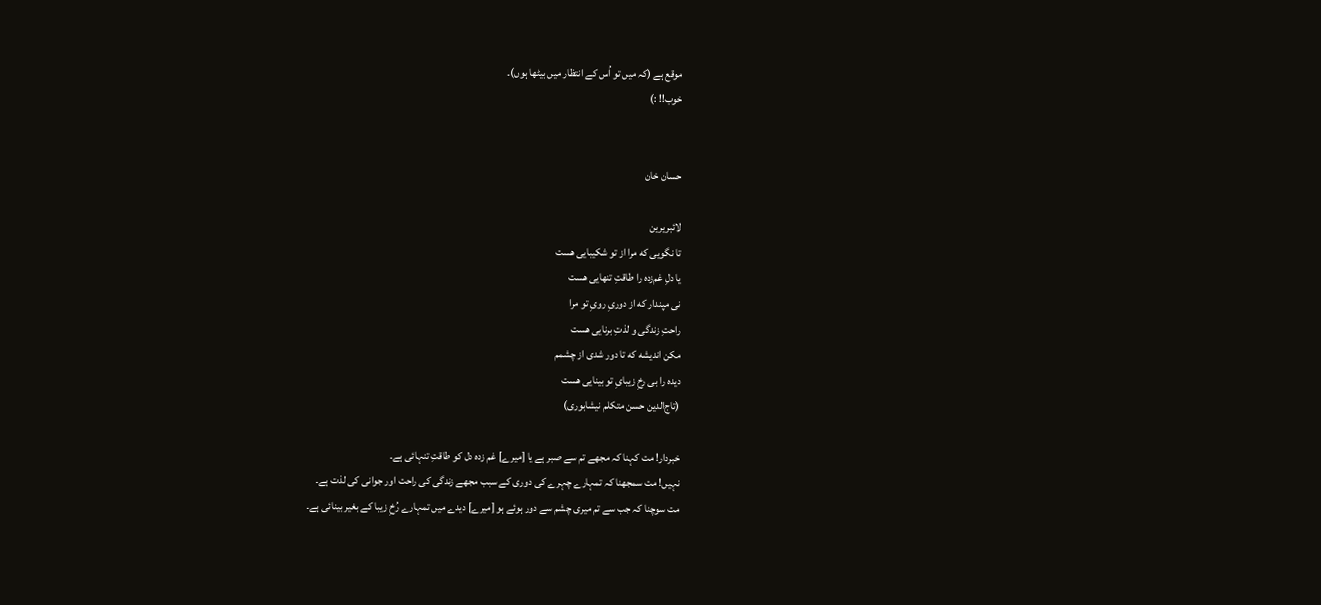موقع ہے (کہ میں تو اُس کے انتظار میں بیٹھا ہوں)۔
خوب!! :)


حسان خان

لائبریرین
تا نگویی که مرا از تو شکیبایی هست
یا دلِ غم‌زده را طاقتِ تنهایی هست
نی مپندار که از دوریِ رویِ تو مرا
راحتِ زندگی و لذتِ برنایی هست
مکن اندیشه که تا دور شدی از چشمم
دیده را بی رخِ زیبایِ تو بینایی هست
(تاج‌الدین حسن متکلم نیشابوری)

خبردار! مت کہنا کہ مجھے تم سے صبر ہے یا [میرے] غم زدہ دل کو طاقتِ تنہائی ہے۔
نہیں! مت سمجھنا کہ تمہارے چہرے کی دوری کے سبب مجھے زندگی کی راحت اور جوانی کی لذت ہے۔
مت سوچنا کہ جب سے تم میری چشم سے دور ہوئے ہو [میرے] دیدے میں تمہارے رُخِ زیبا کے بغیر بینائی ہے۔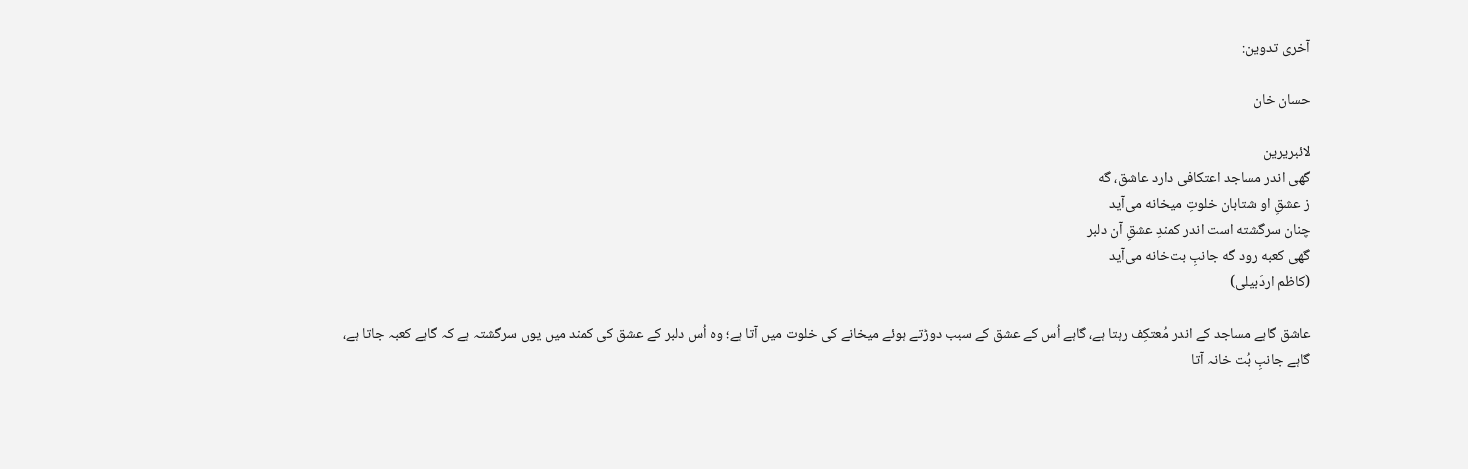آخری تدوین:

حسان خان

لائبریرین
گهی اندر مساجد اعتکافی دارد عاشق، گه
ز عشقِ او شتابان خلوتِ میخانه می‌آید
چنان سرگشته است اندر کمندِ عشقِ آن دلبر
گهی کعبه رود گه جانبِ بت‌خانه می‌آید
(کاظم اردَبیلی)

عاشق گاہے مساجد کے اندر مُعتکِف رہتا ہے، گاہے اُس کے عشق کے سبب دوڑتے ہوئے میخانے کی خلوت میں آتا ہے؛ وہ اُس دلبر کے عشق کی کمند میں یوں سرگشتہ ہے کہ گاہے کعبہ جاتا ہے، گاہے جانبِ بُت خانہ آتا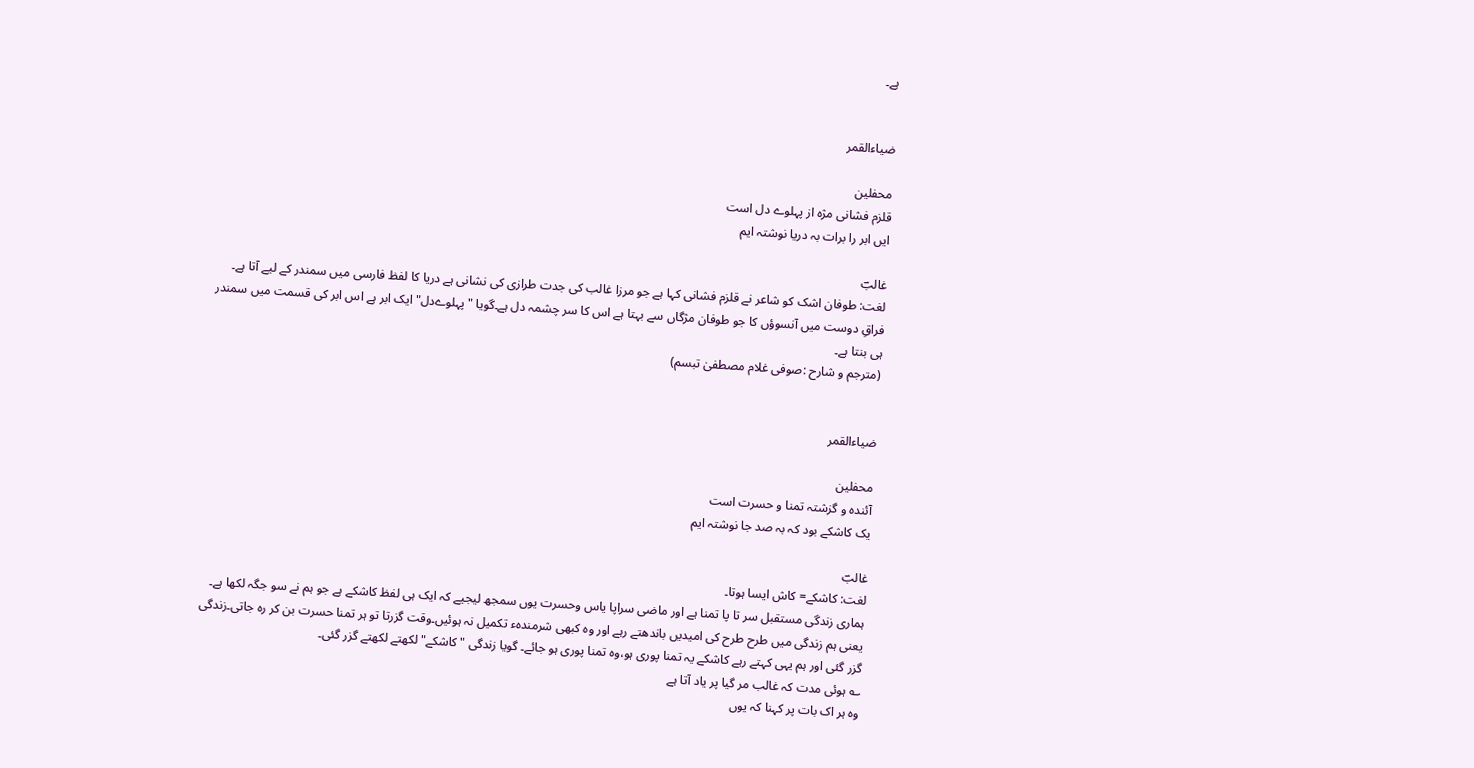ہے۔


ضیاءالقمر

محفلین
قلزم فشانی مژہ از پہلوے دل است
ایں ابر را برات بہ دریا نوشتہ ایم

غالبؔ
لغت: طوفان اشک کو شاعر نے قلزم فشانی کہا ہے جو مرزا غالب کی جدت طرازی کی نشانی ہے دریا کا لفظ فارسی میں سمندر کے لیے آتا ہے۔
فراقِ دوست میں آنسوؤں کا جو طوفان مژگاں سے بہتا ہے اس کا سر چشمہ دل ہے۔گویا "پہلوےدل"ایک ابر ہے اس ابر کی قسمت میں سمندر ہی بنتا ہے۔
(مترجم و شارح :صوفی غلام مصطفیٰ تبسم)


ضیاءالقمر

محفلین
آئندہ و گزشتہ تمنا و حسرت است
یک کاشکے بود کہ بہ صد جا نوشتہ ایم

غالبؔ
لغت: کاشکے= کاش ایسا ہوتا۔
ہماری زندگی مستقبل سر تا پا تمنا ہے اور ماضی سراپا یاس وحسرت یوں سمجھ لیجیے کہ ایک ہی لفظ کاشکے ہے جو ہم نے سو جگہ لکھا ہے۔
یعنی ہم زندگی میں طرح طرح کی امیدیں باندھتے رہے اور وہ کبھی شرمندہء تکمیل نہ ہوئیں۔وقت گزرتا تو ہر تمنا حسرت بن کر رہ جاتی۔زندگی گزر گئی اور ہم یہی کہتے رہے کاشکے یہ تمنا پوری ہو،وہ تمنا پوری ہو جائے۔ گویا زندگی "کاشکے" لکھتے لکھتے گزر گئی۔
؎ ہوئی مدت کہ غالب مر گیا پر یاد آتا ہے
وہ ہر اک بات پر کہنا کہ یوں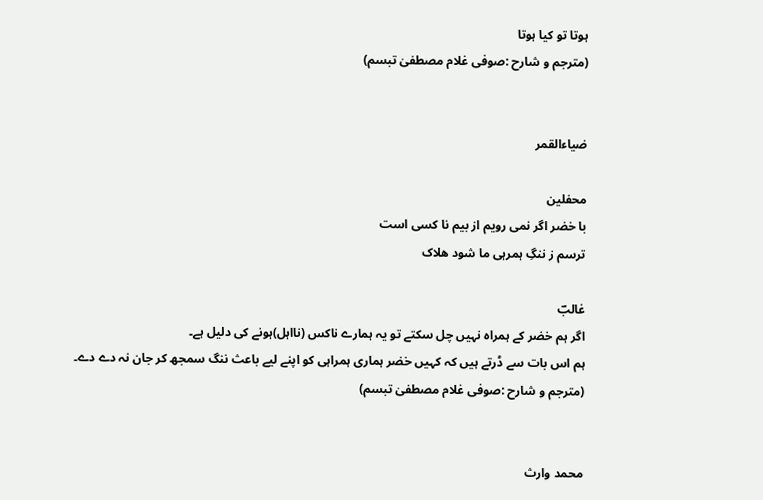ہوتا تو کیا ہوتا
(مترجم و شارح :صوفی غلام مصطفیٰ تبسم)


ضیاءالقمر

محفلین
با خضر اگر نمی رویم از بیم نا کسی است
ترسم ز ننگِ ہمرہی ما شود ھلاک

غالبؔ
اگر ہم خضر کے ہمراہ نہیں چل سکتے تو یہ ہمارے ناکس (نااہل)ہونے کی دلیل ہے۔
ہم اس بات سے ڈرتے ہیں کہ کہیں خضر ہماری ہمراہی کو اپنے لیے باعث ننگ سمجھ کر جان نہ دے دے۔
(مترجم و شارح :صوفی غلام مصطفیٰ تبسم)


محمد وارث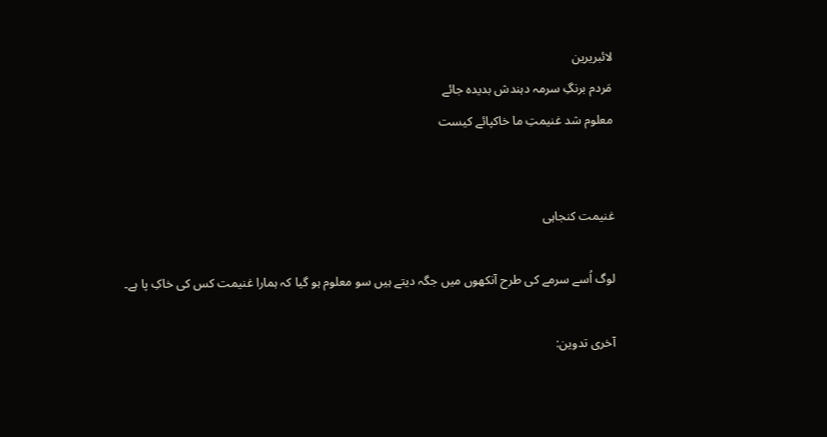لائبریرین
مَردم برنگِ سرمہ دہندش بدیدہ جائے
معلوم شد غنیمتِ ما خاکپائے کیست


غنیمت کنجاہی

لوگ اُسے سرمے کی طرح آنکھوں میں جگہ دیتے ہیں سو معلوم ہو گیا کہ ہمارا غنیمت کس کی خاکِ پا ہے۔

آخری تدوین: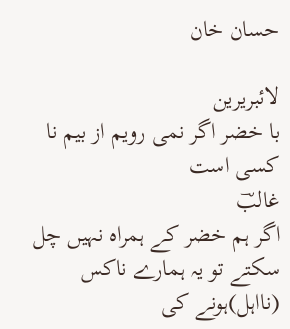حسان خان

لائبریرین
با خضر اگر نمی رویم از بیم نا کسی است
غالبؔ
اگر ہم خضر کے ہمراہ نہیں چل سکتے تو یہ ہمارے ناکس (نااہل)ہونے کی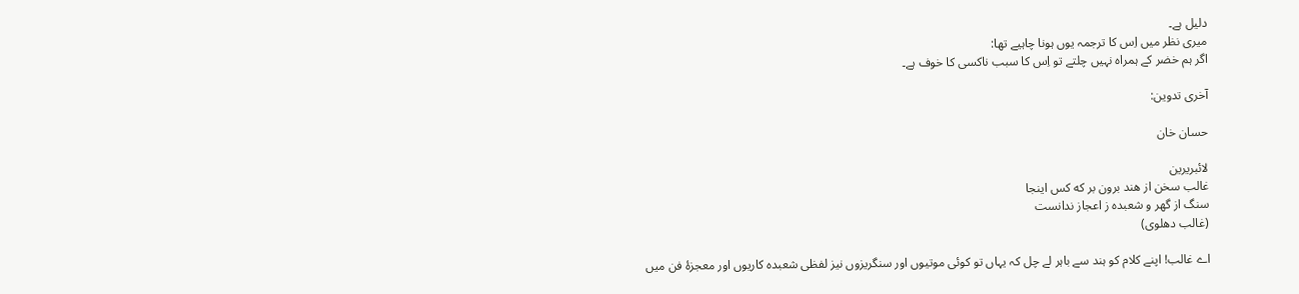دلیل ہے۔
میری نظر میں اِس کا ترجمہ یوں ہونا چاہیے تھا:
اگر ہم خضر کے ہمراہ نہیں چلتے تو اِس کا سبب ناکسی کا خوف ہے۔

آخری تدوین:

حسان خان

لائبریرین
غالب سخن از هند برون بر که کس اینجا
سنگ از گهر و شعبده ز اعجاز ندانست
(غالب دهلوی)

اے غالب! اپنے کلام کو ہند سے باہر لے چل کہ یہاں تو کوئی موتیوں اور سنگریزوں نیز لفظی شعبدہ کاریوں اور معجزۂ فن میں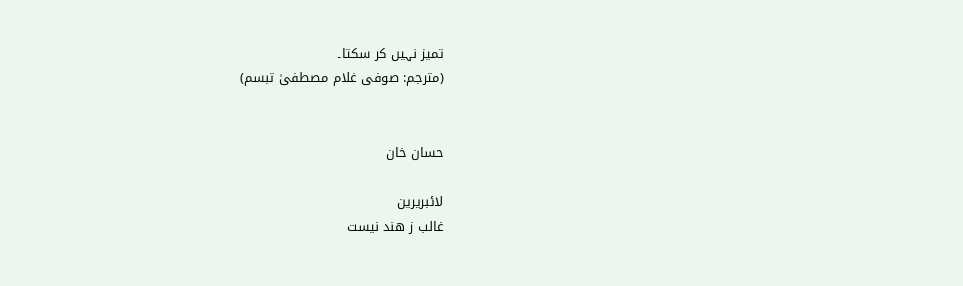تمیز نہیں کر سکتا۔
(مترجم: صوفی غلام مصطفیٰ تبسم)


حسان خان

لائبریرین
غالب ز هند نیست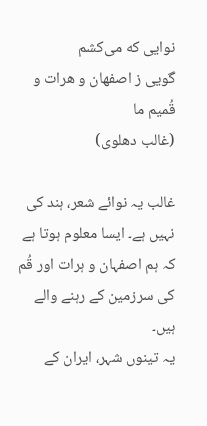نوایی که می‌کشم
گویی ز اصفهان و هرات و قُمیم ما
(غالب دهلوی)

غالب یہ نوائے شعر، ہند کی نہیں ہے۔ ایسا معلوم ہوتا ہے کہ ہم اصفہان و ہرات اور قُم کی سرزمین کے رہنے والے ہیں۔
یہ تینوں شہر، ایران کے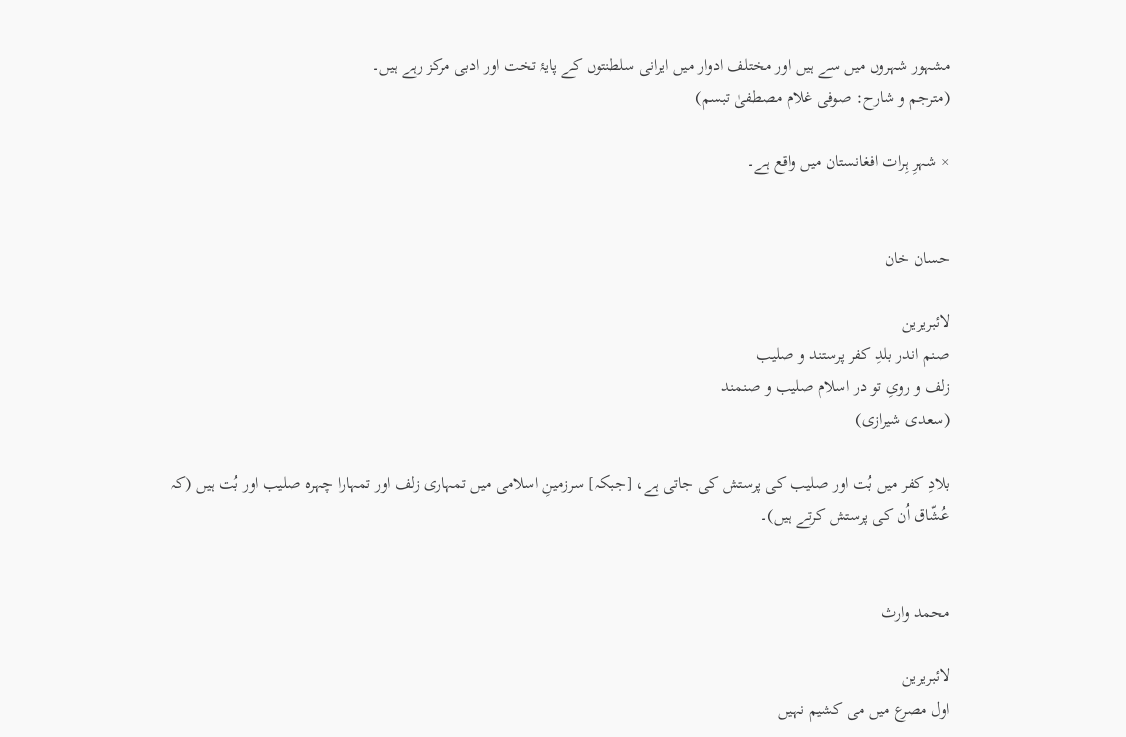مشہور شہروں میں سے ہیں اور مختلف ادوار میں ایرانی سلطنتوں کے پایۂ تخت اور ادبی مرکز رہے ہیں۔
(مترجم و شارح: صوفی غلام مصطفیٰ تبسم)

× شہرِ ہِرات افغانستان میں واقع ہے۔


حسان خان

لائبریرین
صنم اندر بلدِ کفر پرستند و صلیب
زلف و رویِ تو در اسلام صلیب و صنمند
(سعدی شیرازی)

بلادِ کفر میں بُت اور صلیب کی پرستش کی جاتی ہے، [جبکہ] سرزمینِ اسلامی میں تمہاری زلف اور تمہارا چہرہ صلیب اور بُت ہیں (کہ عُشّاق اُن کی پرستش کرتے ہیں)۔


محمد وارث

لائبریرین
اول مصرع میں می کشیم نہیں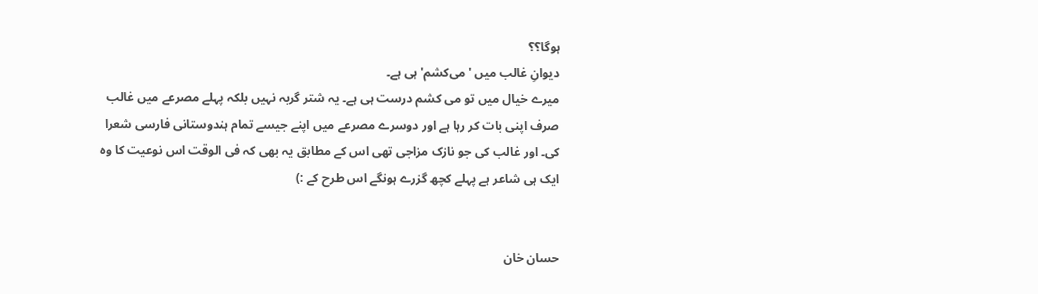ہوگا؟؟
دیوانِ غالب میں 'می‌کشم' ہی ہے۔
میرے خیال میں تو می کشم درست ہی ہے۔ یہ شتر گربہ نہیں بلکہ پہلے مصرعے میں غالب صرف اپنی بات کر رہا ہے اور دوسرے مصرعے میں اپنے جیسے تمام ہندوستانی فارسی شعرا کی۔ اور غالب کی جو نازک مزاجی تھی اس کے مطابق یہ بھی کہ فی الوقت اس نوعیت کا وہ ایک ہی شاعر ہے پہلے کچھ گزرے ہونگے اس طرح کے :)


حسان خان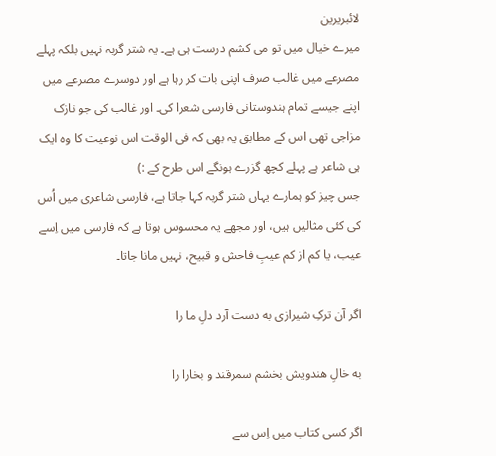لائبریرین
میرے خیال میں تو می کشم درست ہی ہے۔ یہ شتر گربہ نہیں بلکہ پہلے مصرعے میں غالب صرف اپنی بات کر رہا ہے اور دوسرے مصرعے میں اپنے جیسے تمام ہندوستانی فارسی شعرا کی۔ اور غالب کی جو نازک مزاجی تھی اس کے مطابق یہ بھی کہ فی الوقت اس نوعیت کا وہ ایک ہی شاعر ہے پہلے کچھ گزرے ہونگے اس طرح کے :)
جس چیز کو ہمارے یہاں شتر گربہ کہا جاتا ہے، فارسی شاعری میں اُس کی کئی مثالیں ہیں، اور مجھے یہ محسوس ہوتا ہے کہ فارسی میں اِسے عیب، یا کم از کم عیبِ فاحش و قبیح، نہیں مانا جاتا۔

اگر آن ترکِ شیرازی به دست آرد دلِ ما را

به خالِ هندویش بخشم سمرقند و بخارا را

اگر کسی کتاب میں اِس سے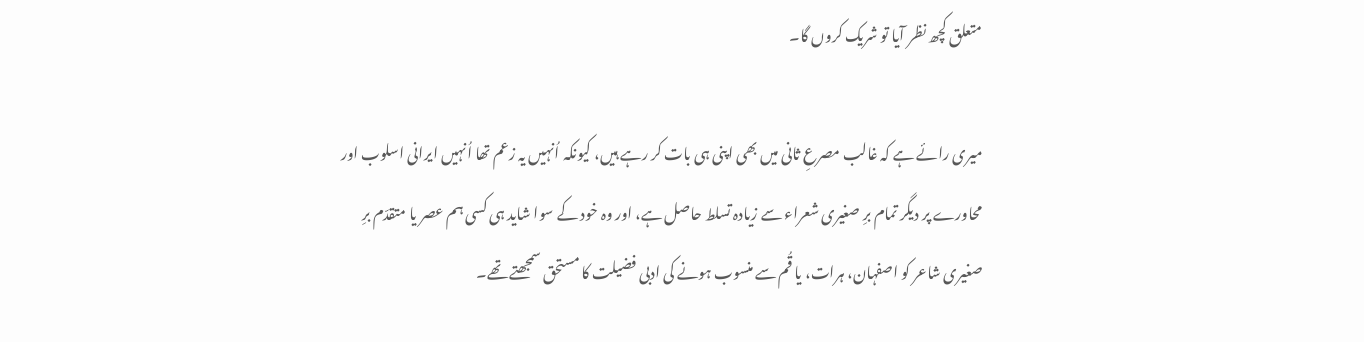متعلق کچھ نظر آیا تو شریک کروں گا۔

میری رائے ہے کہ غالب مصرعِ ثانی میں بھی اپنی ہی بات کر رہے ہیں، کیونکہ اُنہیں یہ زعم تھا اُنہیں ایرانی اسلوب اور محاورے پر دیگر تمام برِ صغیری شعراء سے زیادہ تسلط حاصل ہے، اور وہ خود کے سوا شاید ہی کسی ہم عصر یا متقدّم برِ صغیری شاعر کو اصفہان، ہرات، یا قُم سے منسوب ہونے کی ادبی فضیلت کا مستحق سمجھتے تھے۔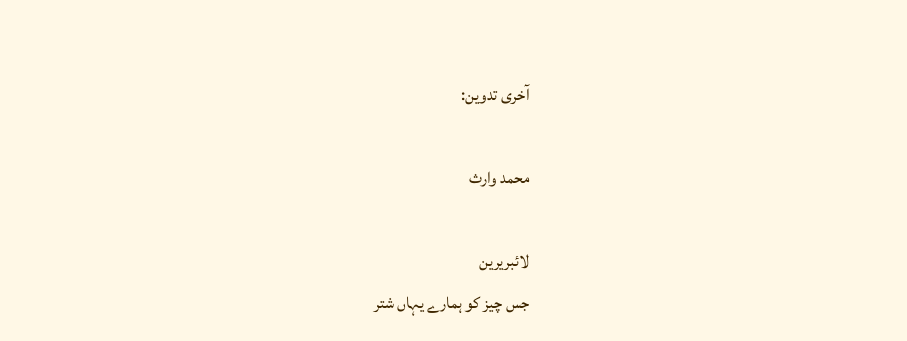آخری تدوین:

محمد وارث

لائبریرین
جس چیز کو ہمارے یہاں شتر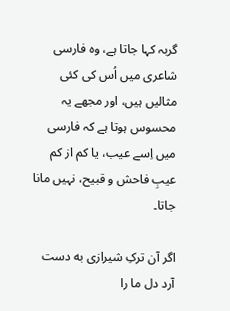گربہ کہا جاتا ہے، وہ فارسی شاعری میں اُس کی کئی مثالیں ہیں، اور مجھے یہ محسوس ہوتا ہے کہ فارسی میں اِسے عیب، یا کم از کم عیبِ فاحش و قبیح، نہیں مانا جاتا۔

اگر آن ترکِ شیرازی به دست آرد دل ما را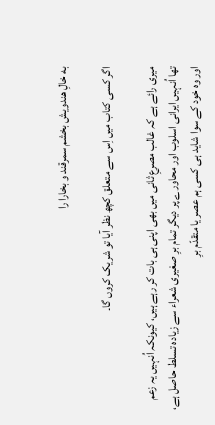به خالِ هندویش بخشم سمرقند و بخارا را

اگر کسی کتاب میں اِس سے متعلق کچھ نظر آیا تو شریک کروں گا۔

میری رائے ہے کہ غالب مصرعِ ثانی میں بھی اپنی ہی بات کر رہے ہیں، کیونکہ اُنہیں یہ زعم تھا اُنہیں ایرانی اسلوب اور محاورے پر دیگر تمام برِ صغیری شعراء سے زیادہ تسلط حاصل ہے، اور وہ خود کے سوا شاید ہی کسی ہم عصر یا متقدّم برِ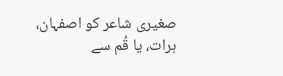صغیری شاعر کو اصفہان، ہرات، یا قُم سے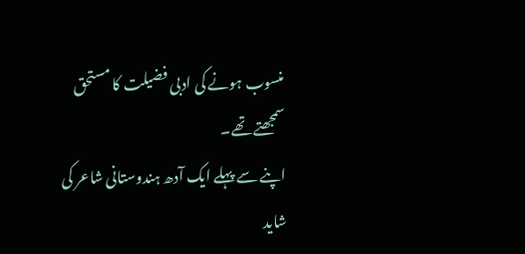منسوب ہونے کی ادبی فضیلت کا مستحق سمجھتے تھے۔
اپنے سے پہلے ایک آدھ ہندوستانی شاعر کی شاید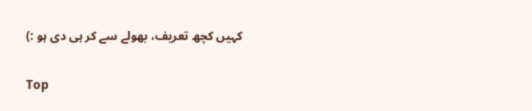کہیں کچھ تعریف، بھولے سے کر ہی دی ہو :)

Top